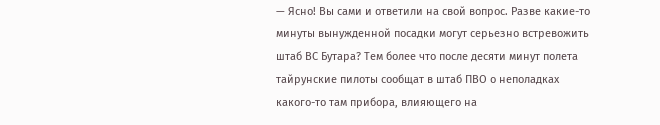— Ясно! Вы сами и ответили на свой вопрос. Разве какие-то минуты вынужденной посадки могут серьезно встревожить штаб ВС Бутара? Тем более что после десяти минут полета тайрунские пилоты сообщат в штаб ПВО о неполадках какого-то там прибора, влияющего на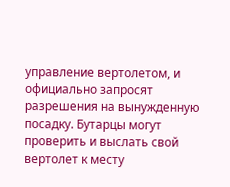управление вертолетом, и официально запросят разрешения на вынужденную посадку. Бутарцы могут проверить и выслать свой вертолет к месту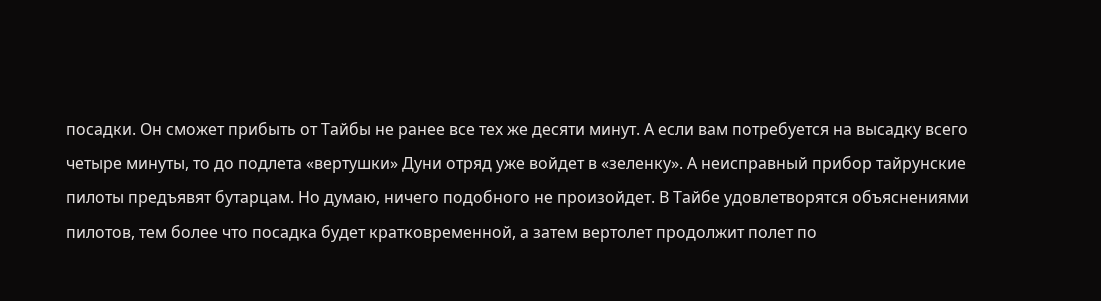посадки. Он сможет прибыть от Тайбы не ранее все тех же десяти минут. А если вам потребуется на высадку всего четыре минуты, то до подлета «вертушки» Дуни отряд уже войдет в «зеленку». А неисправный прибор тайрунские пилоты предъявят бутарцам. Но думаю, ничего подобного не произойдет. В Тайбе удовлетворятся объяснениями пилотов, тем более что посадка будет кратковременной, а затем вертолет продолжит полет по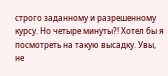строго заданному и разрешенному курсу. Но четыре минуты?! Хотел бы я посмотреть на такую высадку. Увы, не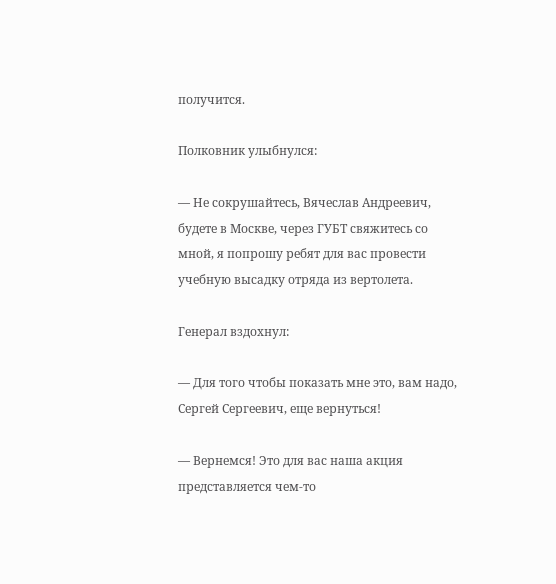получится.

Полковник улыбнулся:

— Не сокрушайтесь, Вячеслав Андреевич, будете в Москве, через ГУБТ свяжитесь со мной, я попрошу ребят для вас провести учебную высадку отряда из вертолета.

Генерал вздохнул:

— Для того чтобы показать мне это, вам надо, Сергей Сергеевич, еще вернуться!

— Вернемся! Это для вас наша акция представляется чем-то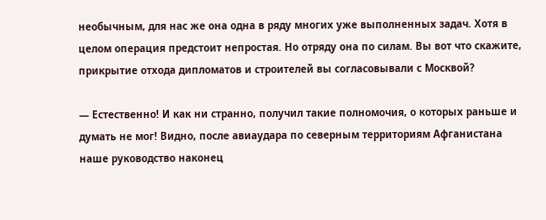необычным, для нас же она одна в ряду многих уже выполненных задач. Хотя в целом операция предстоит непростая. Но отряду она по силам. Вы вот что скажите, прикрытие отхода дипломатов и строителей вы согласовывали с Москвой?

— Естественно! И как ни странно, получил такие полномочия, о которых раньше и думать не мог! Видно, после авиаудара по северным территориям Афганистана наше руководство наконец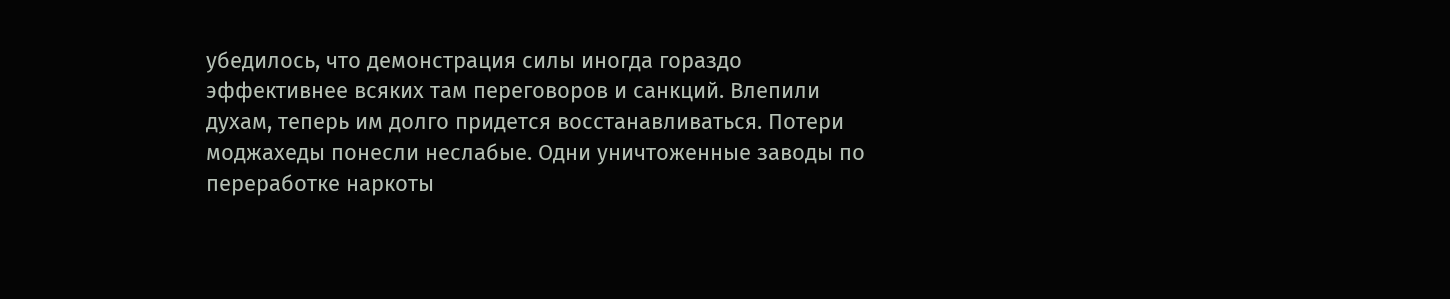убедилось, что демонстрация силы иногда гораздо эффективнее всяких там переговоров и санкций. Влепили духам, теперь им долго придется восстанавливаться. Потери моджахеды понесли неслабые. Одни уничтоженные заводы по переработке наркоты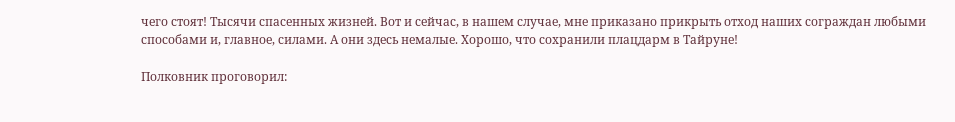чего стоят! Тысячи спасенных жизней. Вот и сейчас, в нашем случае, мне приказано прикрыть отход наших сограждан любыми способами и, главное, силами. А они здесь немалые. Хорошо, что сохранили плацдарм в Тайруне!

Полковник проговорил: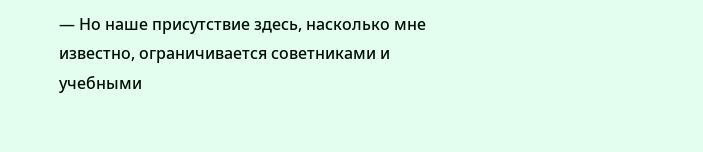— Но наше присутствие здесь, насколько мне известно, ограничивается советниками и учебными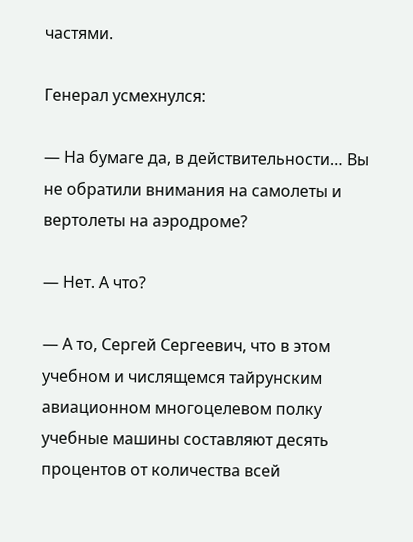частями.

Генерал усмехнулся:

— На бумаге да, в действительности… Вы не обратили внимания на самолеты и вертолеты на аэродроме?

— Нет. А что?

— А то, Сергей Сергеевич, что в этом учебном и числящемся тайрунским авиационном многоцелевом полку учебные машины составляют десять процентов от количества всей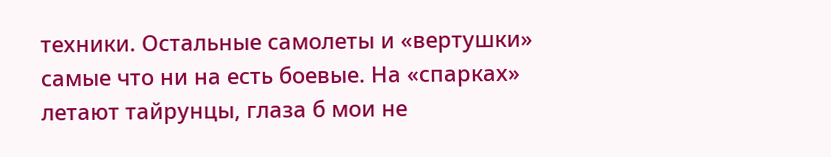техники. Остальные самолеты и «вертушки» самые что ни на есть боевые. На «спарках» летают тайрунцы, глаза б мои не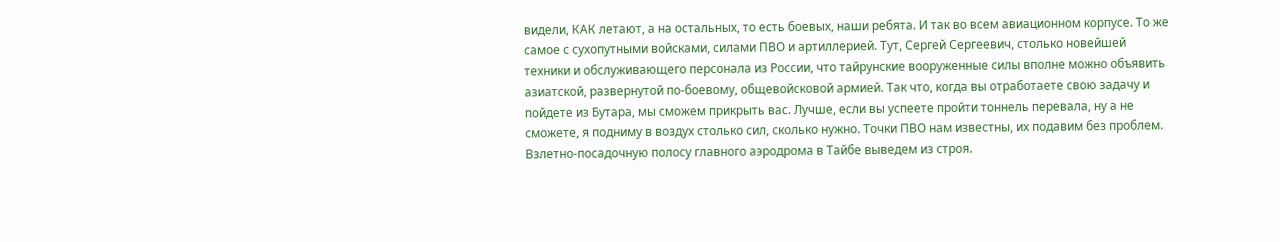видели, КАК летают, а на остальных, то есть боевых, наши ребята. И так во всем авиационном корпусе. То же самое с сухопутными войсками, силами ПВО и артиллерией. Тут, Сергей Сергеевич, столько новейшей техники и обслуживающего персонала из России, что тайрунские вооруженные силы вполне можно объявить азиатской, развернутой по-боевому, общевойсковой армией. Так что, когда вы отработаете свою задачу и пойдете из Бутара, мы сможем прикрыть вас. Лучше, если вы успеете пройти тоннель перевала, ну а не сможете, я подниму в воздух столько сил, сколько нужно. Точки ПВО нам известны, их подавим без проблем. Взлетно-посадочную полосу главного аэродрома в Тайбе выведем из строя.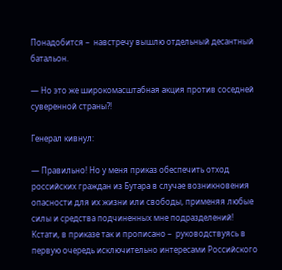Понадобится –  навстречу вышлю отдельный десантный батальон.

— Но это же широкомасштабная акция против соседней суверенной страны?!

Генерал кивнул:

— Правильно! Но у меня приказ обеспечить отход российских граждан из Бутара в случае возникновения опасности для их жизни или свободы, применяя любые силы и средства подчиненных мне подразделений! Кстати, в приказе так и прописано –  руководствуясь в первую очередь исключительно интересами Российского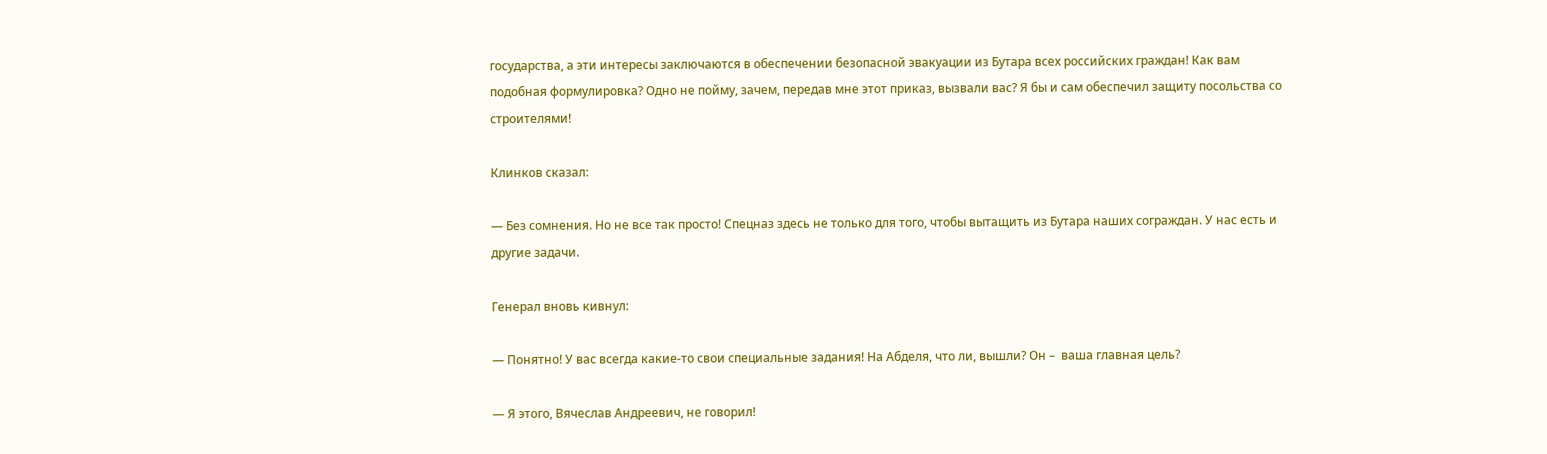государства, а эти интересы заключаются в обеспечении безопасной эвакуации из Бутара всех российских граждан! Как вам подобная формулировка? Одно не пойму, зачем, передав мне этот приказ, вызвали вас? Я бы и сам обеспечил защиту посольства со строителями!

Клинков сказал:

— Без сомнения. Но не все так просто! Спецназ здесь не только для того, чтобы вытащить из Бутара наших сограждан. У нас есть и другие задачи.

Генерал вновь кивнул:

— Понятно! У вас всегда какие-то свои специальные задания! На Абделя, что ли, вышли? Он –  ваша главная цель?

— Я этого, Вячеслав Андреевич, не говорил!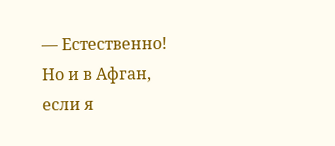— Естественно! Но и в Афган, если я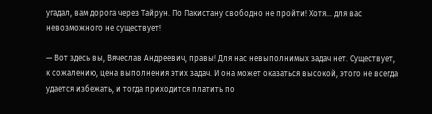угадал, вам дорога через Тайрун. По Пакистану свободно не пройти! Хотя… для вас невозможного не существует!

— Вот здесь вы, Вячеслав Андреевич, правы! Для нас невыполнимых задач нет. Существует, к сожалению, цена выполнения этих задач. И она может оказаться высокой, этого не всегда удается избежать, и тогда приходится платить по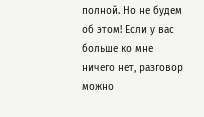полной. Но не будем об этом! Если у вас больше ко мне ничего нет, разговор можно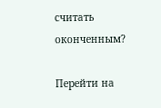считать оконченным?

Перейти на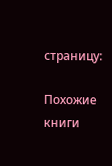страницу:

Похожие книги